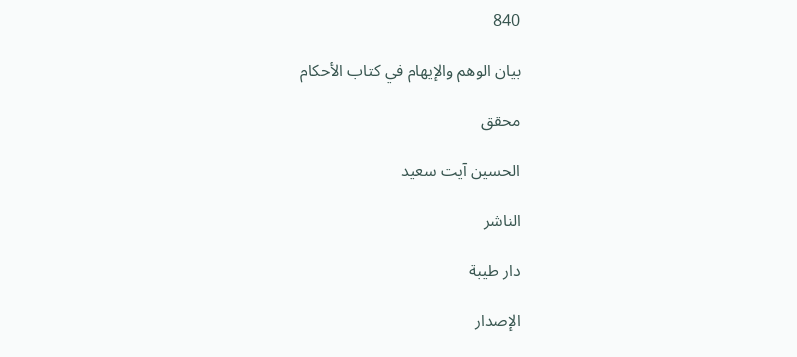840

بيان الوهم والإيهام في كتاب الأحكام

محقق

الحسين آيت سعيد

الناشر

دار طيبة

الإصدار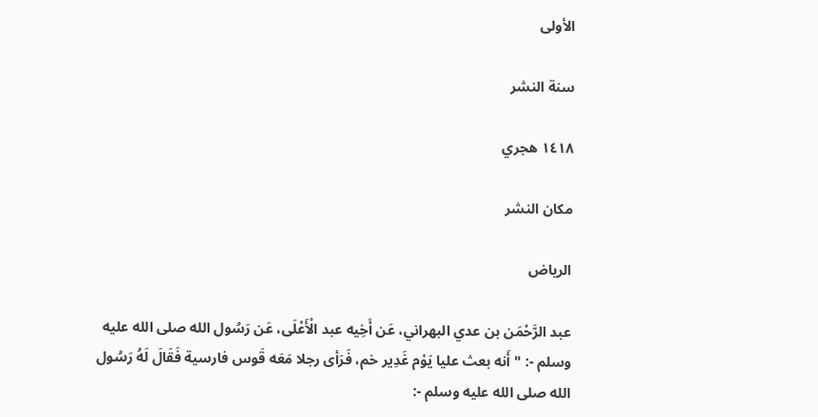الأولى

سنة النشر

١٤١٨ هجري

مكان النشر

الرياض

عبد الرَّحْمَن بن عدي البهراني، عَن أَخِيه عبد الْأَعْلَى، عَن رَسُول الله صلى الله عليه وسلم -: " أَنه بعث عليا يَوْم غَدِير خم، فَرَأى رجلا مَعَه قَوس فارسية فَقَالَ لَهُ رَسُول الله صلى الله عليه وسلم -: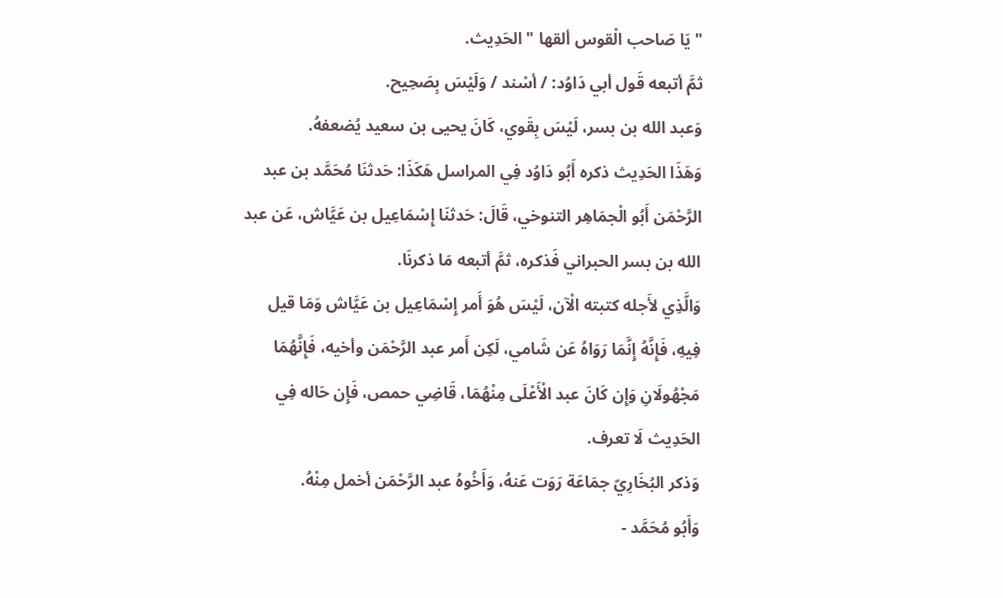" يَا صَاحب الْقوس ألقها " الحَدِيث.
ثمَّ أتبعه قَول أبي دَاوُد: / أسْند / وَلَيْسَ بِصَحِيح.
وَعبد الله بن بسر، لَيْسَ بِقَوي، كَانَ يحيى بن سعيد يُضعفهُ.
وَهَذَا الحَدِيث ذكره أَبُو دَاوُد فِي المراسل هَكَذَا: حَدثنَا مُحَمَّد بن عبد الرَّحْمَن أَبُو الْجمَاهِر التنوخي، قَالَ: حَدثنَا إِسْمَاعِيل بن عَيَّاش، عَن عبد الله بن بسر الحبراني فَذكره، ثمَّ أتبعه مَا ذكرنَا.
وَالَّذِي لأَجله كتبته الْآن، لَيْسَ هُوَ أَمر إِسْمَاعِيل بن عَيَّاش وَمَا قيل فِيهِ، فَإِنَّهُ إِنَّمَا رَوَاهُ عَن شَامي، لَكِن أَمر عبد الرَّحْمَن وأخيه، فَإِنَّهُمَا مَجْهُولَانِ وَإِن كَانَ عبد الْأَعْلَى مِنْهُمَا، قَاضِي حمص، فَإِن حَاله فِي الحَدِيث لَا تعرف.
وَذكر البُخَارِيّ جمَاعَة رَوَت عَنهُ، وَأَخُوهُ عبد الرَّحْمَن أخمل مِنْهُ.
وَأَبُو مُحَمَّد -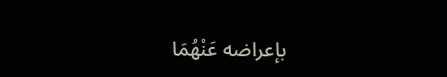بإعراضه عَنْهُمَا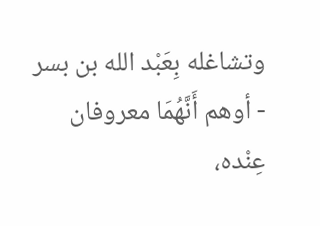وتشاغله بِعَبْد الله بن بسر - أوهم أَنَّهُمَا معروفان عِنْده،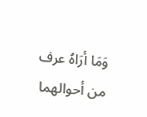وَمَا أرَاهُ عرف من أحوالهما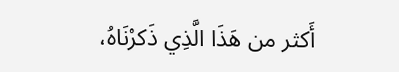أَكثر من هَذَا الَّذِي ذَكرْنَاهُ،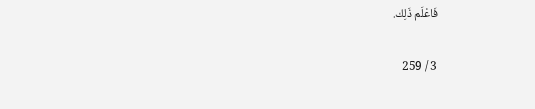فَاعْلَم ذَلِك.

3 / 259